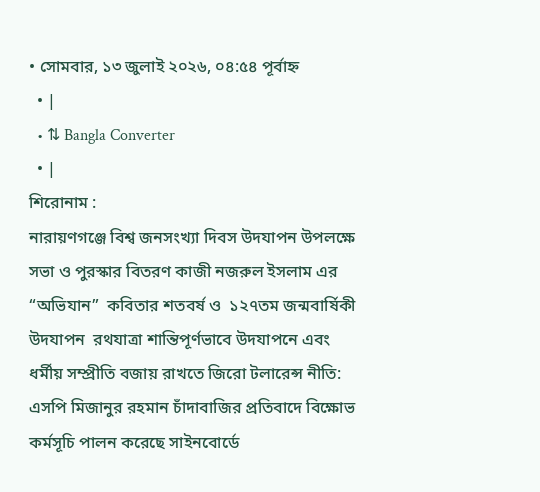• সোমবার, ১৩ জুলাই ২০২৬, ০৪:৫৪ পূর্বাহ্ন
  • |
  • ⇅ Bangla Converter
  • |
শিরোনাম :
নারায়ণগঞ্জে বিশ্ব জনসংখ্যা দিবস উদযাপন উপলক্ষে সভা ও পুরস্কার বিতরণ কাজী নজরুল ইসলাম এর “অভিযান”  কবিতার শতবর্ষ ও  ১২৭তম জন্মবার্ষিকী  উদযাপন  রথযাত্রা শান্তিপূর্ণভাবে উদযাপনে এবং ধর্মীয় সম্প্রীতি বজায় রাখতে জিরো টলারেন্স নীতি: এসপি মিজানুর রহমান চাঁদাবাজির প্রতিবাদে বিক্ষোভ কর্মসূচি পালন করেছে সাইনবোর্ডে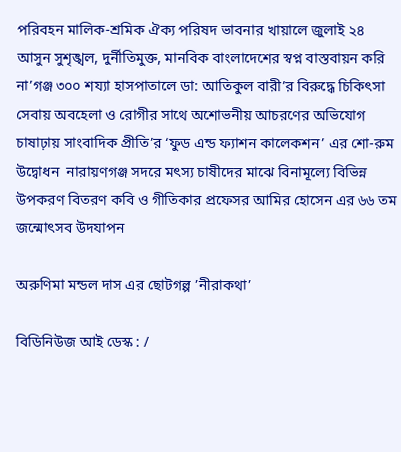পরিবহন মালিক-শ্রমিক ঐক্য পরিষদ ভাবনার খায়ালে জুলাই ২৪ আসুন সুশৃঙ্খল, দুর্নীতিমুক্ত, মানবিক বাংলাদেশের স্বপ্ন বাস্তবায়ন করি না’গঞ্জ ৩০০ শয্যা হাসপাতালে ডা: আতিকুল বারী’র বিরুদ্ধে চিকিৎসা সেবায় অবহেলা ও রোগীর সাথে অশোভনীয় আচরণের অভিযোগ চাষাঢ়ায় সাংবাদিক প্রীতি’র ‘ফুড এন্ড ফ্যাশন কালেকশন’ এর শো-রুম উদ্বোধন  নারায়ণগঞ্জ সদরে মৎস্য চাষীদের মাঝে বিনামূল্যে বিভিন্ন উপকরণ বিতরণ কবি ও গীতিকার প্রফেসর আমির হোসেন এর ৬৬ তম জন্মোৎসব উদযাপন

অরুণিমা মন্ডল দাস এর ছোটগল্প ‍’নীরাকথা’

বিডিনিউজ আই ডেস্ক : /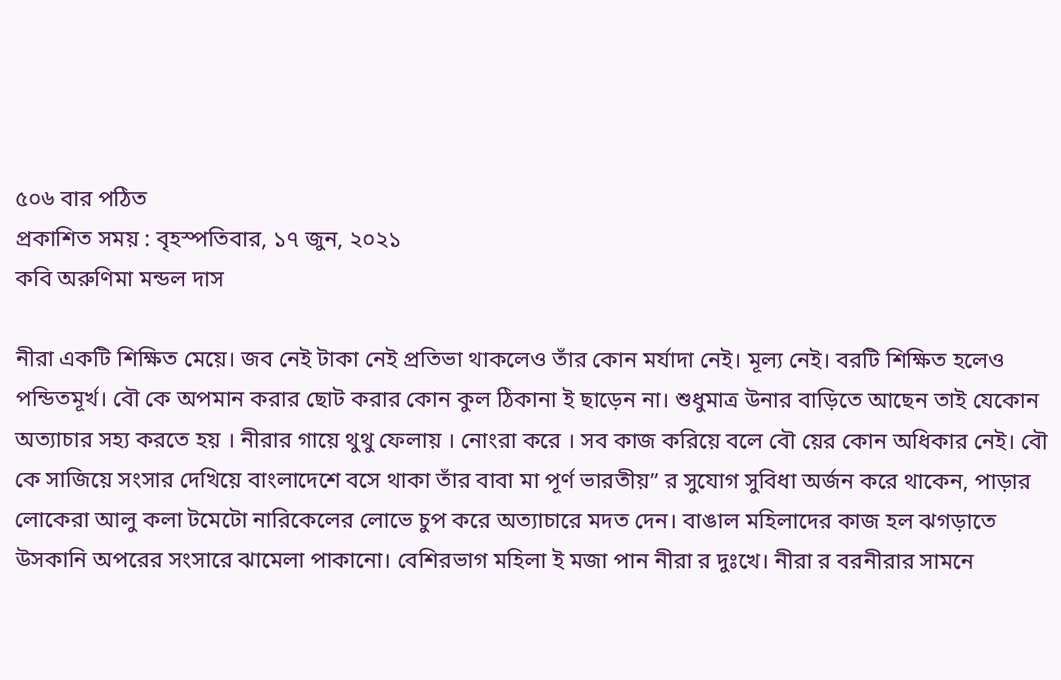৫০৬ বার পঠিত
প্রকাশিত সময় : বৃহস্পতিবার, ১৭ জুন, ২০২১
কবি অরুণিমা মন্ডল দাস

নীরা একটি শিক্ষিত মেয়ে। জব নেই টাকা নেই প্রতিভা থাকলেও তাঁর কোন মর্যাদা নেই। মূল্য নেই। বরটি শিক্ষিত হলেও পন্ডিতমূর্খ। বৌ কে অপমান করার ছোট করার কোন কুল ঠিকানা ই ছাড়েন না। শুধুমাত্র উনার বাড়িতে আছেন তাই যেকোন অত্যাচার সহ্য করতে হয় । নীরার গায়ে থুথু ফেলায় । নোংরা করে । সব কাজ করিয়ে বলে বৌ য়ের কোন অধিকার নেই। বৌ কে সাজিয়ে সংসার দেখিয়ে বাংলাদেশে বসে থাকা তাঁর বাবা মা পূর্ণ ভারতীয়” র সুযোগ সুবিধা অর্জন করে থাকেন, পাড়ার লোকেরা আলু কলা টমেটো নারিকেলের লোভে চুপ করে অত্যাচারে মদত দেন। বাঙাল মহিলাদের কাজ হল ঝগড়াতে উসকানি অপরের সংসারে ঝামেলা পাকানো। বেশিরভাগ মহিলা ই মজা পান নীরা র দুঃখে। নীরা র বরনীরার সামনে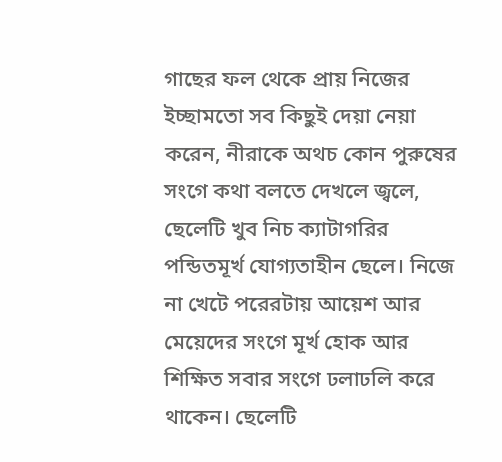গাছের ফল থেকে প্রায় নিজের ইচ্ছামতো সব কিছুই দেয়া নেয়া করেন, নীরাকে অথচ কোন পুরুষের সংগে কথা বলতে দেখলে জ্বলে, ছেলেটি খুব নিচ ক্যাটাগরির পন্ডিতমূর্খ যোগ্যতাহীন ছেলে। নিজে না খেটে পরেরটায় আয়েশ আর মেয়েদের সংগে মূর্খ হোক আর শিক্ষিত সবার সংগে ঢলাঢলি করে থাকেন। ছেলেটি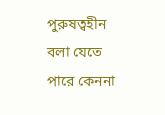পুরুষত্বহীন বলা যেতে পারে কেননা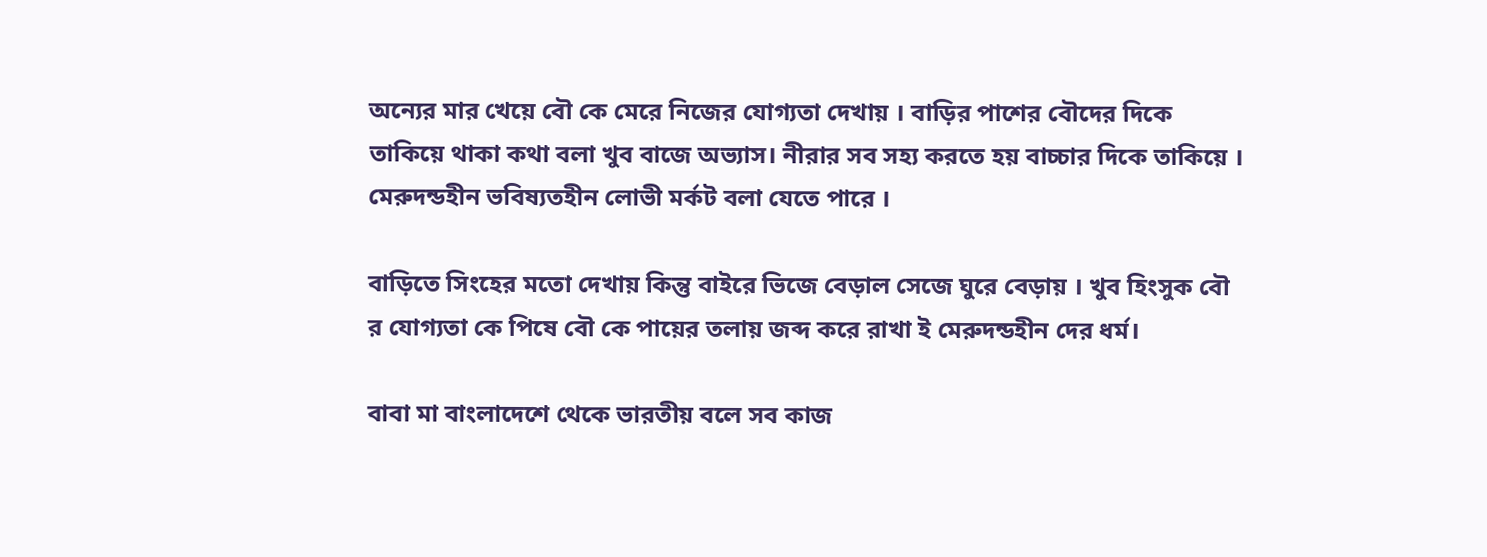অন্যের মার খেয়ে বৌ কে মেরে নিজের যোগ্যতা দেখায় । বাড়ির পাশের বৌদের দিকে তাকিয়ে থাকা কথা বলা খুব বাজে অভ্যাস। নীরার সব সহ্য করতে হয় বাচ্চার দিকে তাকিয়ে । মেরুদন্ডহীন ভবিষ্যতহীন লোভী মর্কট বলা যেতে পারে ।

বাড়িতে সিংহের মতো দেখায় কিন্তু বাইরে ভিজে বেড়াল সেজে ঘুরে বেড়ায় । খুব হিংসুক বৌ র যোগ্যতা কে পিষে বৌ কে পায়ের তলায় জব্দ করে রাখা ই মেরুদন্ডহীন দের ধর্ম।

বাবা মা বাংলাদেশে থেকে ভারতীয় বলে সব কাজ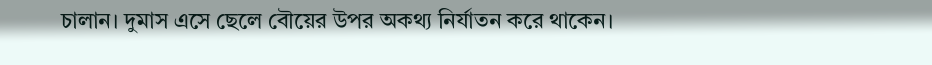চালান। দুমাস এসে ছেলে বৌয়ের উপর অকথ্য নির্যাতন করে থাকেন।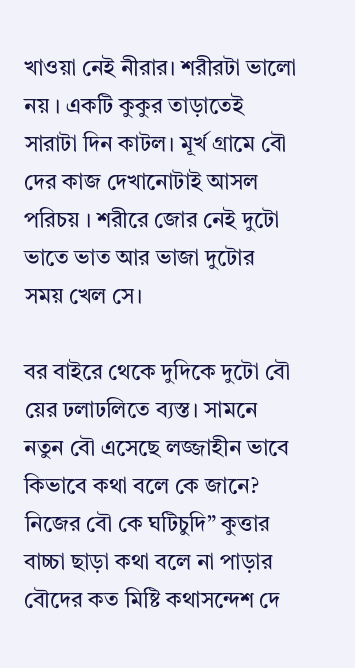খাওয়া নেই নীরার। শরীরটা ভালো নয় । একটি কুকুর তাড়াতেই সারাটা দিন কাটল। মূর্খ গ্রামে বৌ দের কাজ দেখানোটাই আসল পরিচয় । শরীরে জোর নেই দুটো ভাতে ভাত আর ভাজা দুটোর সময় খেল সে।

বর বাইরে থেকে দুদিকে দুটো বৌ য়ের ঢলাঢলিতে ব্যস্ত। সামনে নতুন বৌ এসেছে লজ্জাহীন ভাবে কিভাবে কথা বলে কে জানে? নিজের বৌ কে ঘটিচুদি” কুত্তার বাচ্চা ছাড়া কথা বলে না পাড়ার বৌদের কত মিষ্টি কথাসন্দেশ দে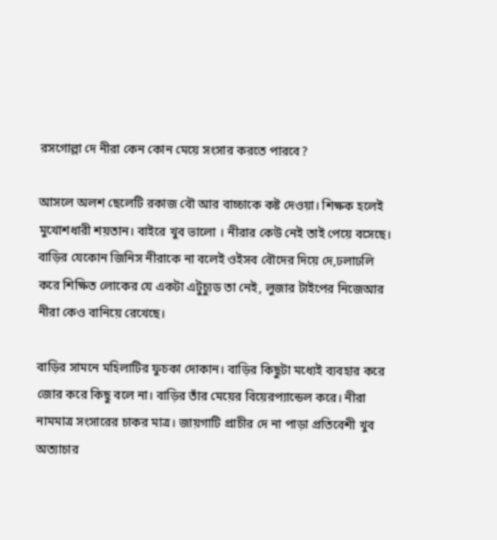রসগোল্লা দে নীরা কেন কোন মেয়ে সংসার করতে পারবে?

আসলে অলশ ছেলেটি রকাজ বৌ আর বাচ্চাকে কষ্ট দেওয়া। শিক্ষক হলেই মুখোশধারী শয়তান। বাইরে খুব ভালো । নীরার কেউ নেই তাই পেয়ে বসেছে। বাড়ির যেকোন জিনিস নীরাকে না বলেই ওইসব বৌদের দিয়ে দে,ঢলাঢলি করে শিক্ষিত লোকের যে একটা এটুচ্যুড তা নেই, লুজার টাইপের নিজেআর নীরা কেও বানিয়ে রেখেছে।

বাড়ির সামনে মহিলাটির ফুচকা দোকান। বাড়ির কিছুটা মধ্যেই ব্যবহার করে জোর করে কিছু বলে না। বাড়ির তাঁর মেয়ের বিয়েরপ্যান্ডেল করে। নীরা নামমাত্র সংসারের চাকর মাত্র। জায়গাটি প্রাচীর দে না পাড়া প্রতিবেশী খুব অত্যাচার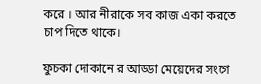করে । আর নীরাকে সব কাজ একা করতে চাপ দিতে থাকে।

ফুচকা দোকানে র আড্ডা মেয়েদের সংগে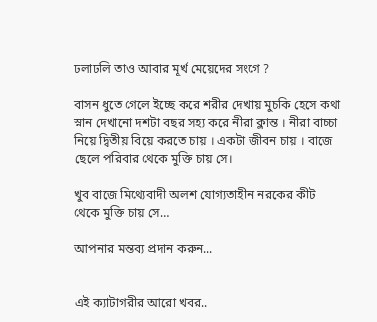ঢলাঢলি তাও আবার মূর্খ মেয়েদের সংগে ?

বাসন ধুতে গেলে ইচ্ছে করে শরীর দেখায় মুচকি হেসে কথা স্নান দেখানো দশটা বছর সহ্য করে নীরা ক্লান্ত । নীরা বাচ্চা নিয়ে দ্বিতীয় বিয়ে করতে চায় । একটা জীবন চায় । বাজে ছেলে পরিবার থেকে মুক্তি চায় সে।

খুব বাজে মিথ্যেবাদী অলশ যোগ্যতাহীন নরকের কীট থেকে মুক্তি চায় সে…

আপনার মন্তব্য প্রদান করুন...


এই ক্যাটাগরীর আরো খবর..